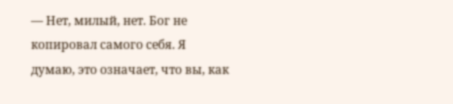— Нет, милый, нет. Бог не копировал самого себя. Я думаю, это означает, что вы, как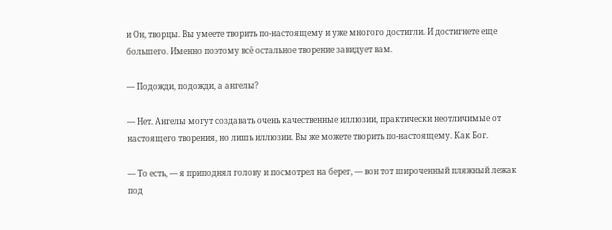и Он, творцы. Вы умеете творить по-настоящему и уже многого достигли. И достигнете еще большего. Именно поэтому всё остальное творение завидует вам.

— Подожди, подожди, а ангелы?

— Нет. Ангелы могут создавать очень качественные иллюзии, практически неотличимые от настоящего творения, но лишь иллюзии. Вы же можете творить по-настоящему. Как Бог.

— То есть, — я приподнял голову и посмотрел на берег, — вон тот широченный пляжный лежак под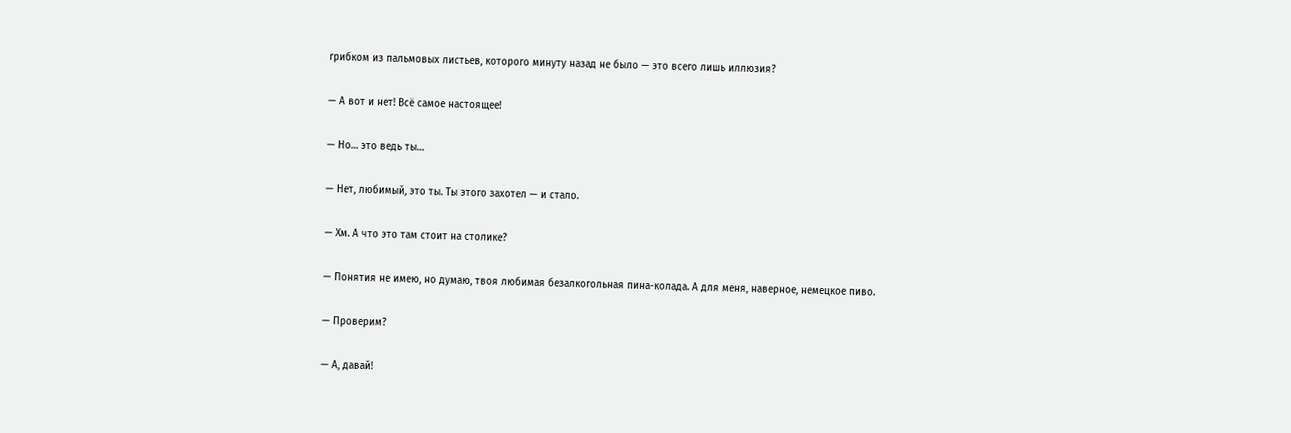грибком из пальмовых листьев, которого минуту назад не было — это всего лишь иллюзия?

— А вот и нет! Всё самое настоящее!

— Но… это ведь ты…

— Нет, любимый, это ты. Ты этого захотел — и стало.

— Хм. А что это там стоит на столике?

— Понятия не имею, но думаю, твоя любимая безалкогольная пина-колада. А для меня, наверное, немецкое пиво.

— Проверим?

— А, давай!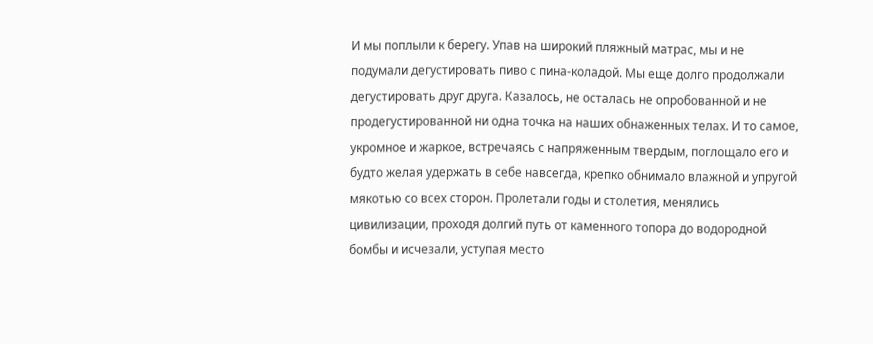И мы поплыли к берегу. Упав на широкий пляжный матрас, мы и не подумали дегустировать пиво с пина-коладой. Мы еще долго продолжали дегустировать друг друга. Казалось, не осталась не опробованной и не продегустированной ни одна точка на наших обнаженных телах. И то самое, укромное и жаркое, встречаясь с напряженным твердым, поглощало его и будто желая удержать в себе навсегда, крепко обнимало влажной и упругой мякотью со всех сторон. Пролетали годы и столетия, менялись цивилизации, проходя долгий путь от каменного топора до водородной бомбы и исчезали, уступая место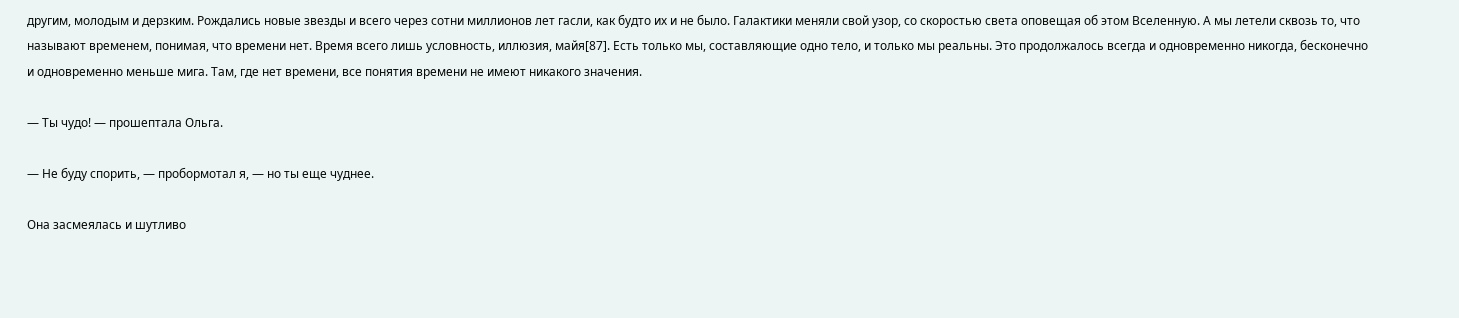другим, молодым и дерзким. Рождались новые звезды и всего через сотни миллионов лет гасли, как будто их и не было. Галактики меняли свой узор, со скоростью света оповещая об этом Вселенную. А мы летели сквозь то, что называют временем, понимая, что времени нет. Время всего лишь условность, иллюзия, майя[87]. Есть только мы, составляющие одно тело, и только мы реальны. Это продолжалось всегда и одновременно никогда, бесконечно и одновременно меньше мига. Там, где нет времени, все понятия времени не имеют никакого значения.

— Ты чудо! — прошептала Ольга.

— Не буду спорить, — пробормотал я, — но ты еще чуднее.

Она засмеялась и шутливо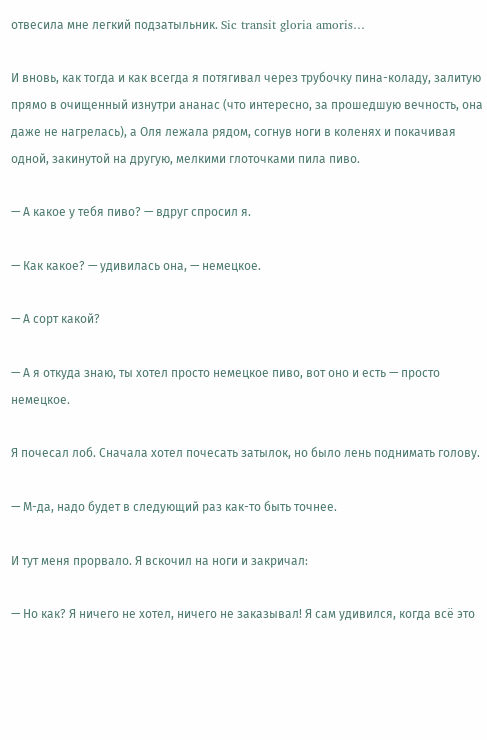отвесила мне легкий подзатыльник. Sic transit gloria amoris…

И вновь, как тогда и как всегда я потягивал через трубочку пина-коладу, залитую прямо в очищенный изнутри ананас (что интересно, за прошедшую вечность, она даже не нагрелась), а Оля лежала рядом, согнув ноги в коленях и покачивая одной, закинутой на другую, мелкими глоточками пила пиво.

— А какое у тебя пиво? — вдруг спросил я.

— Как какое? — удивилась она, — немецкое.

— А сорт какой?

— А я откуда знаю, ты хотел просто немецкое пиво, вот оно и есть — просто немецкое.

Я почесал лоб. Сначала хотел почесать затылок, но было лень поднимать голову.

— М-да, надо будет в следующий раз как-то быть точнее.

И тут меня прорвало. Я вскочил на ноги и закричал:

— Но как? Я ничего не хотел, ничего не заказывал! Я сам удивился, когда всё это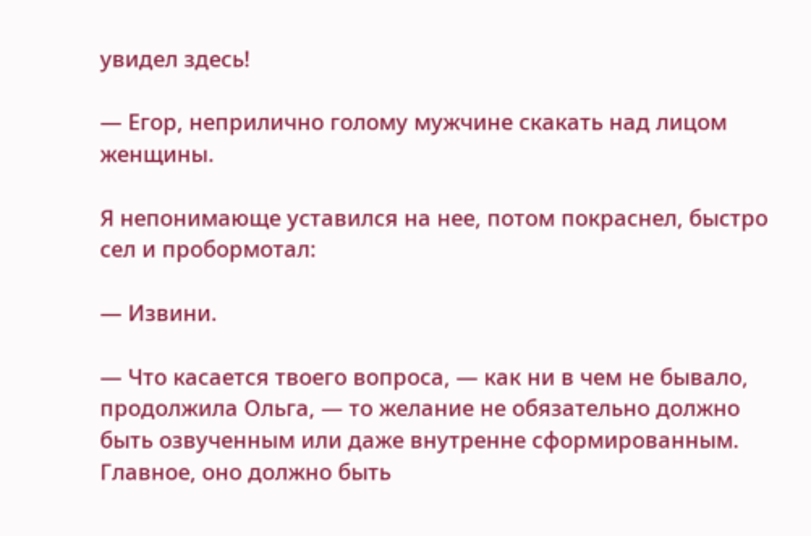увидел здесь!

— Егор, неприлично голому мужчине скакать над лицом женщины.

Я непонимающе уставился на нее, потом покраснел, быстро сел и пробормотал:

— Извини.

— Что касается твоего вопроса, — как ни в чем не бывало, продолжила Ольга, — то желание не обязательно должно быть озвученным или даже внутренне сформированным. Главное, оно должно быть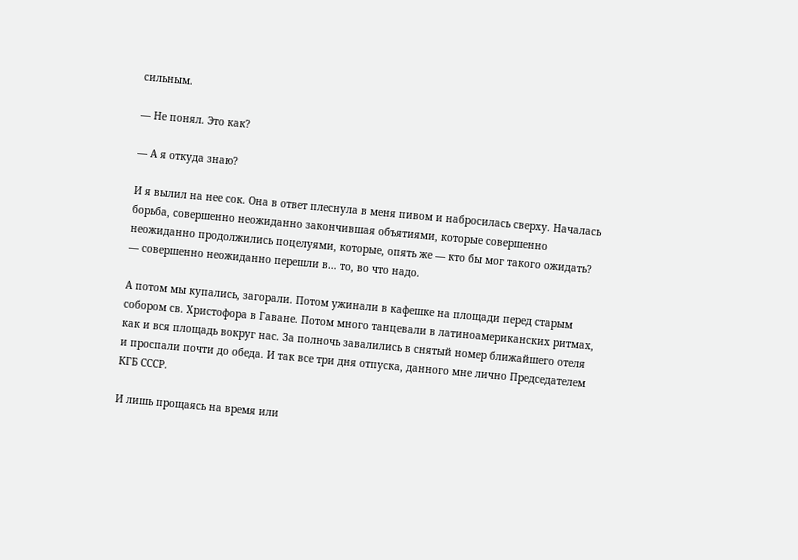сильным.

— Не понял. Это как?

— А я откуда знаю?

И я вылил на нее сок. Она в ответ плеснула в меня пивом и набросилась сверху. Началась борьба, совершенно неожиданно закончившая объятиями, которые совершенно неожиданно продолжились поцелуями, которые, опять же — кто бы мог такого ожидать? — совершенно неожиданно перешли в… то, во что надо.

А потом мы купались, загорали. Потом ужинали в кафешке на площади перед старым собором св. Христофора в Гаване. Потом много танцевали в латиноамериканских ритмах, как и вся площадь вокруг нас. За полночь завалились в снятый номер ближайшего отеля и проспали почти до обеда. И так все три дня отпуска, данного мне лично Председателем КГБ СССР.

И лишь прощаясь на время или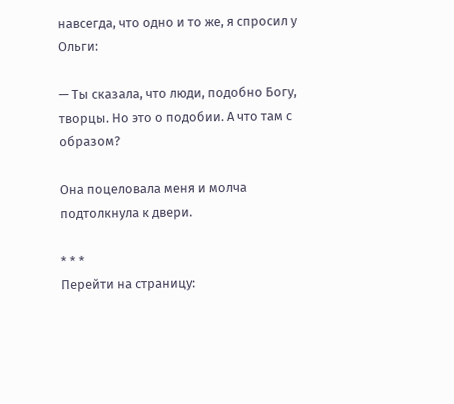навсегда, что одно и то же, я спросил у Ольги:

— Ты сказала, что люди, подобно Богу, творцы. Но это о подобии. А что там с образом?

Она поцеловала меня и молча подтолкнула к двери.

* * *
Перейти на страницу: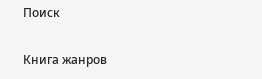Поиск

Книга жанров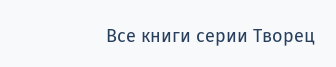Все книги серии Творец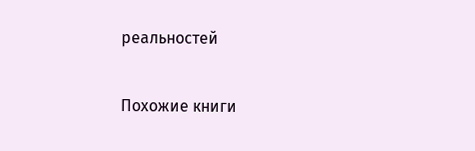реальностей

Похожие книги